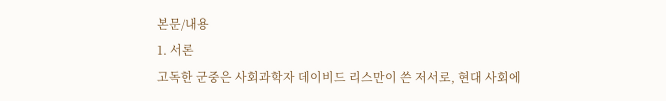본문/내용
1. 서론
고독한 군중은 사회과학자 데이비드 리스만이 쓴 저서로, 현대 사회에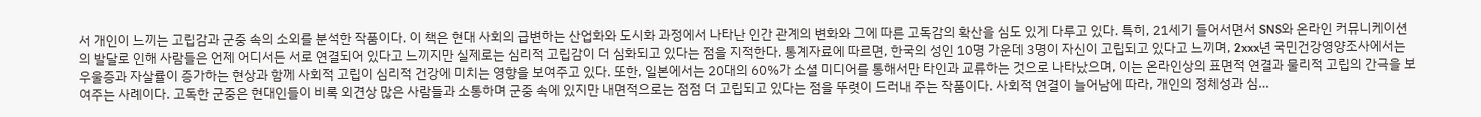서 개인이 느끼는 고립감과 군중 속의 소외를 분석한 작품이다. 이 책은 현대 사회의 급변하는 산업화와 도시화 과정에서 나타난 인간 관계의 변화와 그에 따른 고독감의 확산을 심도 있게 다루고 있다. 특히, 21세기 들어서면서 SNS와 온라인 커뮤니케이션의 발달로 인해 사람들은 언제 어디서든 서로 연결되어 있다고 느끼지만 실제로는 심리적 고립감이 더 심화되고 있다는 점을 지적한다. 통계자료에 따르면, 한국의 성인 10명 가운데 3명이 자신이 고립되고 있다고 느끼며, 2xxx년 국민건강영양조사에서는 우울증과 자살률이 증가하는 현상과 함께 사회적 고립이 심리적 건강에 미치는 영향을 보여주고 있다. 또한, 일본에서는 20대의 60%가 소셜 미디어를 통해서만 타인과 교류하는 것으로 나타났으며, 이는 온라인상의 표면적 연결과 물리적 고립의 간극을 보여주는 사례이다. 고독한 군중은 현대인들이 비록 외견상 많은 사람들과 소통하며 군중 속에 있지만 내면적으로는 점점 더 고립되고 있다는 점을 뚜렷이 드러내 주는 작품이다. 사회적 연결이 늘어남에 따라, 개인의 정체성과 심…